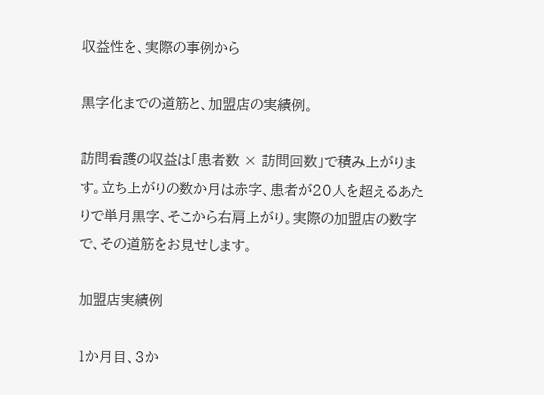収益性を、実際の事例から

黒字化までの道筋と、加盟店の実績例。

訪問看護の収益は「患者数 × 訪問回数」で積み上がります。立ち上がりの数か月は赤字、患者が20人を超えるあたりで単月黒字、そこから右肩上がり。実際の加盟店の数字で、その道筋をお見せします。

加盟店実績例

1か月目、3か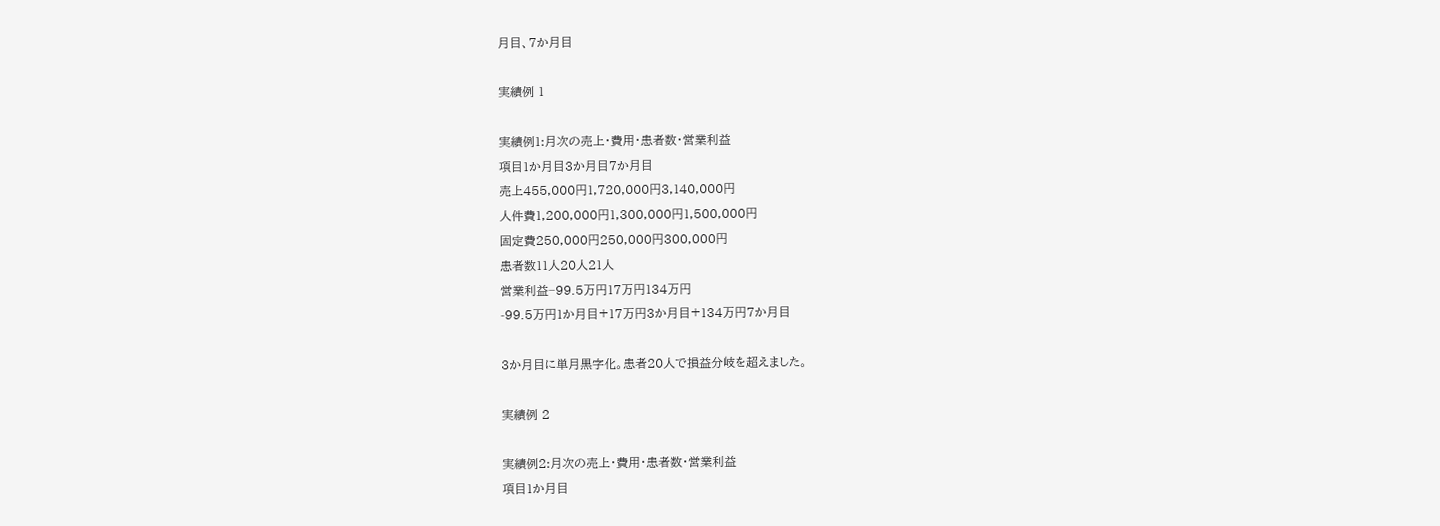月目、7か月目

実績例 1

実績例1:月次の売上・費用・患者数・営業利益
項目1か月目3か月目7か月目
売上455,000円1,720,000円3,140,000円
人件費1,200,000円1,300,000円1,500,000円
固定費250,000円250,000円300,000円
患者数11人20人21人
営業利益−99.5万円17万円134万円
-99.5万円1か月目+17万円3か月目+134万円7か月目

3か月目に単月黒字化。患者20人で損益分岐を超えました。

実績例 2

実績例2:月次の売上・費用・患者数・営業利益
項目1か月目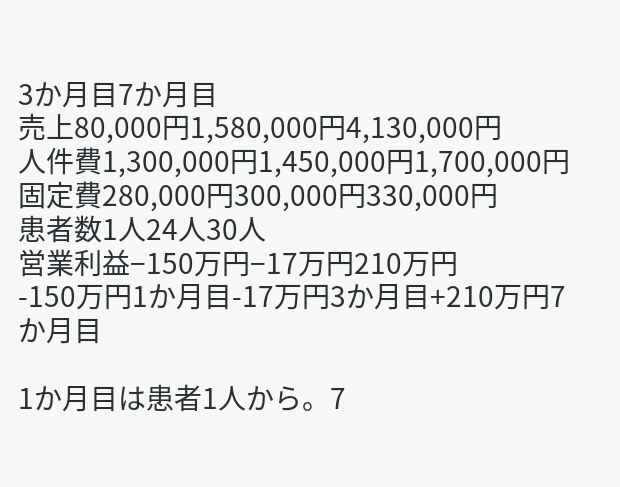3か月目7か月目
売上80,000円1,580,000円4,130,000円
人件費1,300,000円1,450,000円1,700,000円
固定費280,000円300,000円330,000円
患者数1人24人30人
営業利益−150万円−17万円210万円
-150万円1か月目-17万円3か月目+210万円7か月目

1か月目は患者1人から。7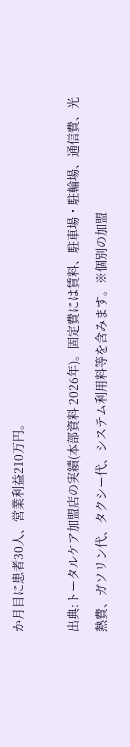か月目に患者30人、営業利益210万円。

出典:トータルケア加盟店の実績(本部資料 2026年)。固定費には賃料、駐車場・駐輪場、通信費、光熱費、ガソリン代、タクシー代、システム利用料等を含みます。※個別の加盟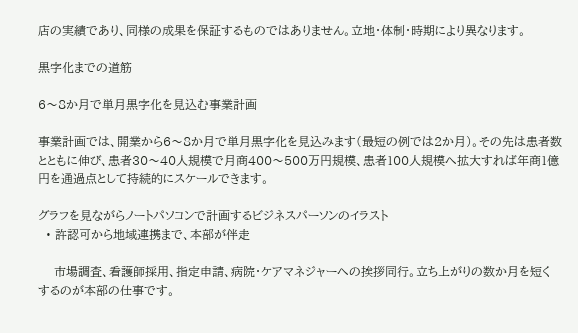店の実績であり、同様の成果を保証するものではありません。立地・体制・時期により異なります。

黒字化までの道筋

6〜8か月で単月黒字化を見込む事業計画

事業計画では、開業から6〜8か月で単月黒字化を見込みます(最短の例では2か月)。その先は患者数とともに伸び、患者30〜40人規模で月商400〜500万円規模、患者100人規模へ拡大すれば年商1億円を通過点として持続的にスケールできます。

グラフを見ながらノートパソコンで計画するビジネスパーソンのイラスト
  • 許認可から地域連携まで、本部が伴走

    市場調査、看護師採用、指定申請、病院・ケアマネジャーへの挨拶同行。立ち上がりの数か月を短くするのが本部の仕事です。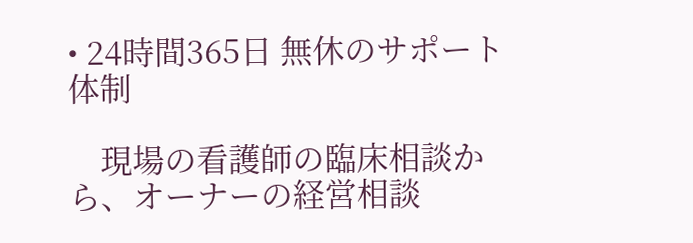• 24時間365日 無休のサポート体制

    現場の看護師の臨床相談から、オーナーの経営相談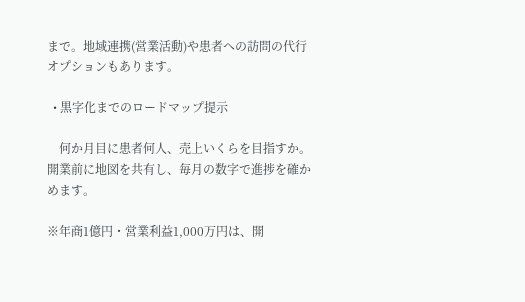まで。地域連携(営業活動)や患者への訪問の代行オプションもあります。

  • 黒字化までのロードマップ提示

    何か月目に患者何人、売上いくらを目指すか。開業前に地図を共有し、毎月の数字で進捗を確かめます。

※年商1億円・営業利益1,000万円は、開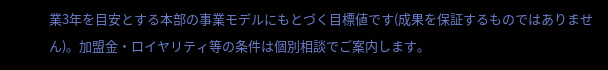業3年を目安とする本部の事業モデルにもとづく目標値です(成果を保証するものではありません)。加盟金・ロイヤリティ等の条件は個別相談でご案内します。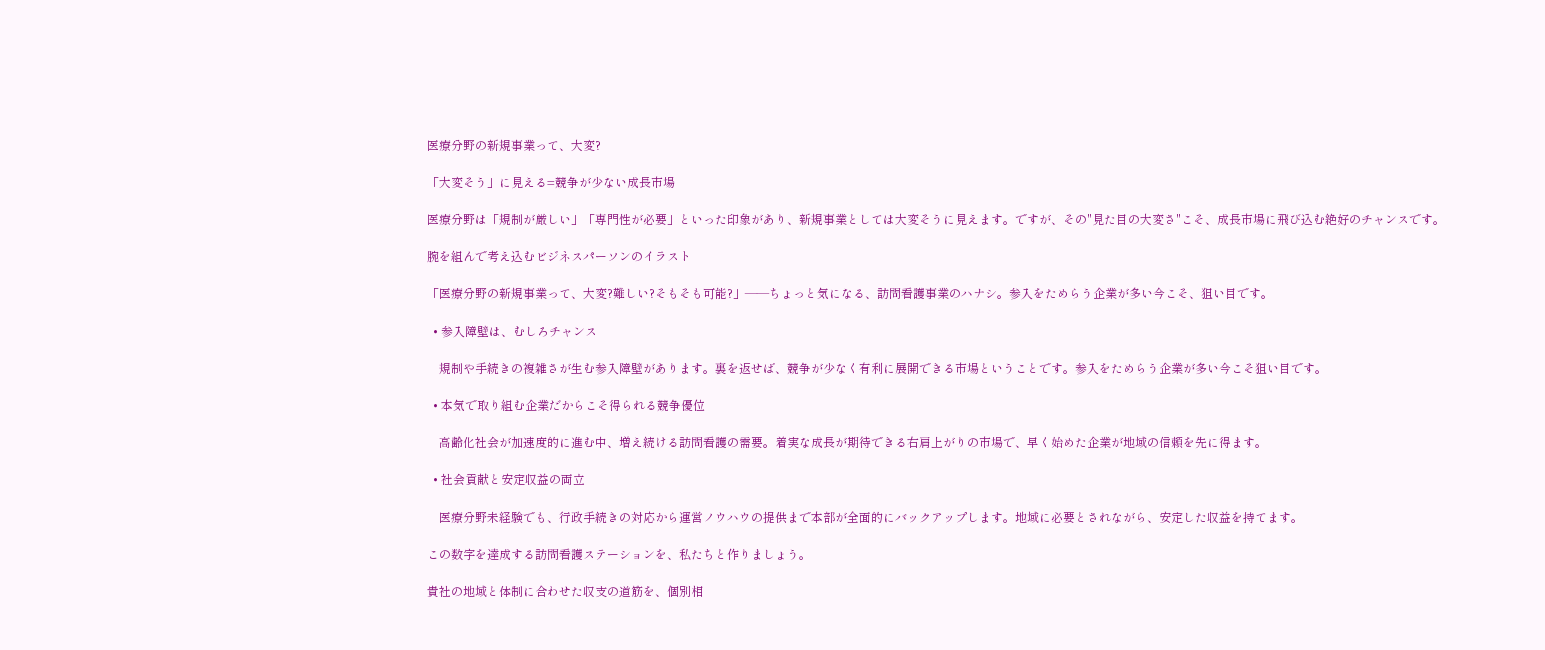医療分野の新規事業って、大変?

「大変そう」に見える=競争が少ない成長市場

医療分野は「規制が厳しい」「専門性が必要」といった印象があり、新規事業としては大変そうに見えます。ですが、その"見た目の大変さ"こそ、成長市場に飛び込む絶好のチャンスです。

腕を組んで考え込むビジネスパーソンのイラスト

「医療分野の新規事業って、大変?難しい?そもそも可能?」——ちょっと気になる、訪問看護事業のハナシ。参入をためらう企業が多い今こそ、狙い目です。

  • 参入障壁は、むしろチャンス

    規制や手続きの複雑さが生む参入障壁があります。裏を返せば、競争が少なく有利に展開できる市場ということです。参入をためらう企業が多い今こそ狙い目です。

  • 本気で取り組む企業だからこそ得られる競争優位

    高齢化社会が加速度的に進む中、増え続ける訪問看護の需要。着実な成長が期待できる右肩上がりの市場で、早く始めた企業が地域の信頼を先に得ます。

  • 社会貢献と安定収益の両立

    医療分野未経験でも、行政手続きの対応から運営ノウハウの提供まで本部が全面的にバックアップします。地域に必要とされながら、安定した収益を持てます。

この数字を達成する訪問看護ステーションを、私たちと作りましょう。

貴社の地域と体制に合わせた収支の道筋を、個別相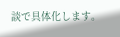談で具体化します。